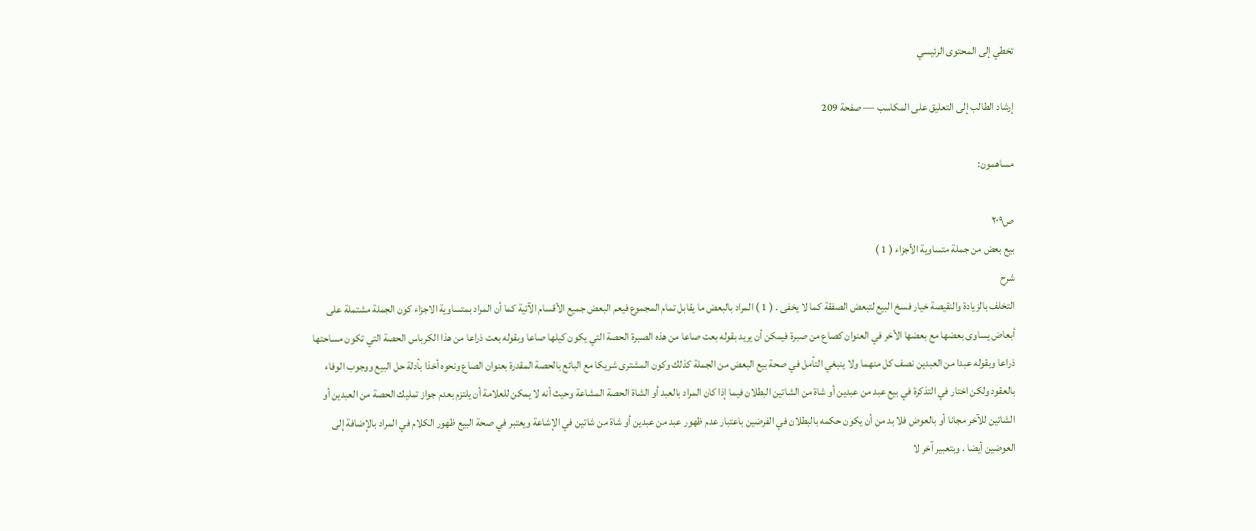تخطي إلى المحتوى الرئيسي

إرشاد الطالب إلى التعليق على المكاسب — صفحة 209

مساهمون:

ص٢٠٩
بيع بعض من جملة متساوية الأجزاء ( 1 )
شرح
التخلف بالزيادة والنقيصة خيار فسخ البيع لتبعض الصفقة كما لا يخفى . ( 1 ) المراد بالبعض ما يقابل تمام المجموع فيعم البعض جميع الأقسام الآتية كما أن المراد بمتساوية الاجزاء كون الجملة مشتملة على أبعاض يساوى بعضها مع بعضها الأخر في العنوان كصاع من صبرة فيمكن أن يريد بقوله بعت صاعا من هذه الصبرة الحصة التي يكون كيلها صاعا وبقوله بعت ذراعا من هذا الكرباس الحصة التي تكون مساحتها ذراعا وبقوله عبدا من العبدين نصف كل منهما ولا ينبغي التأمل في صحة بيع البعض من الجملة كذلك وكون المشترى شريكا مع البائع بالحصة المقدرة بعنوان الصاع ونحوه أخذا بأدلة حل البيع ووجوب الوفاء بالعقود ولكن اختار في التذكرة في بيع عبد من عبدين أو شاة من الشاتين البطلان فيما إذا كان المراد بالعبد أو الشاة الحصة المشاعة وحيث أنه لا يمكن للعلامة أن يلتزم بعدم جواز تمليك الحصة من العبدين أو الشاتين للآخر مجانا أو بالعوض فلا بد من أن يكون حكمه بالبطلان في الفرضين باعتبار عدم ظهور عبد من عبدين أو شاة من شاتين في الإشاعة ويعتبر في صحة البيع ظهور الكلام في المراد بالإضافة إلى العوضين أيضا . وبتعبير آخر لا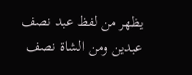يظهر من لفظ عبد نصف عبدين ومن الشاة نصف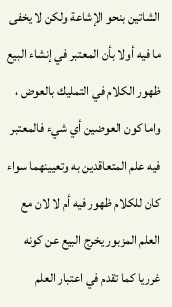الشاتين بنحو الإشاعة ولكن لا يخفى ما فيه أولا بأن المعتبر في إنشاء البيع ظهور الكلام في التمليك بالعوض ، واما كون العوضين أي شيء فالمعتبر فيه علم المتعاقدين به وتعيينهما سواء كان للكلام ظهور فيه أم لا لان مع العلم المزبور يخرج البيع عن كونه غرريا كما تقدم في اعتبار العلم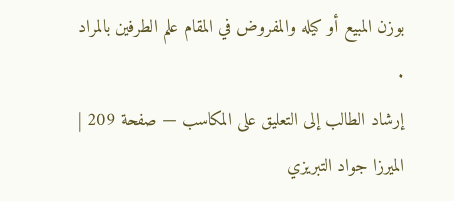بوزن المبيع أو كيله والمفروض في المقام علم الطرفين بالمراد .
إرشاد الطالب إلى التعليق على المكاسب — صفحة 209 | الميرزا جواد التبريزي